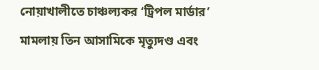নোয়াখালীতে চাঞ্চল্যকর ‘ট্রিপল মার্ডার’ মামলায় তিন আসামিকে মৃত্যুদণ্ড এবং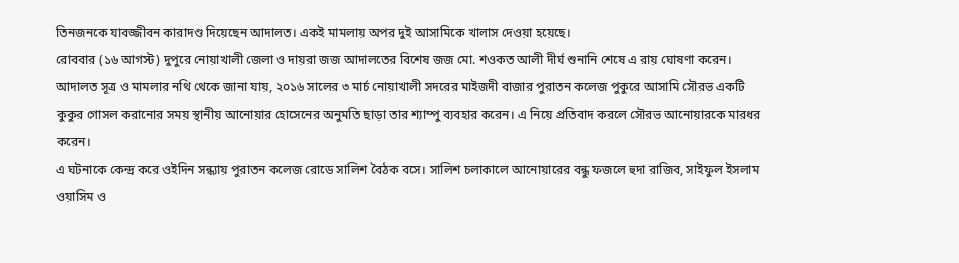তিনজনকে যাবজ্জীবন কারাদণ্ড দিয়েছেন আদালত। একই মামলায় অপর দুই আসামিকে খালাস দেওয়া হয়েছে।
রোববার (১৬ আগস্ট) দুপুরে নোয়াখালী জেলা ও দায়রা জজ আদালতের বিশেষ জজ মো. শওকত আলী দীর্ঘ শুনানি শেষে এ রায় ঘোষণা করেন।
আদালত সূত্র ও মামলার নথি থেকে জানা যায়, ২০১৬ সালের ৩ মার্চ নোয়াখালী সদরের মাইজদী বাজার পুরাতন কলেজ পুকুরে আসামি সৌরভ একটি কুকুর গোসল করানোর সময় স্থানীয় আনোয়ার হোসেনের অনুমতি ছাড়া তার শ্যাম্পু ব্যবহার করেন। এ নিয়ে প্রতিবাদ করলে সৌরভ আনোয়ারকে মারধর করেন।
এ ঘটনাকে কেন্দ্র করে ওইদিন সন্ধ্যায় পুরাতন কলেজ রোডে সালিশ বৈঠক বসে। সালিশ চলাকালে আনোয়ারের বন্ধু ফজলে হুদা রাজিব, সাইফুল ইসলাম ওয়াসিম ও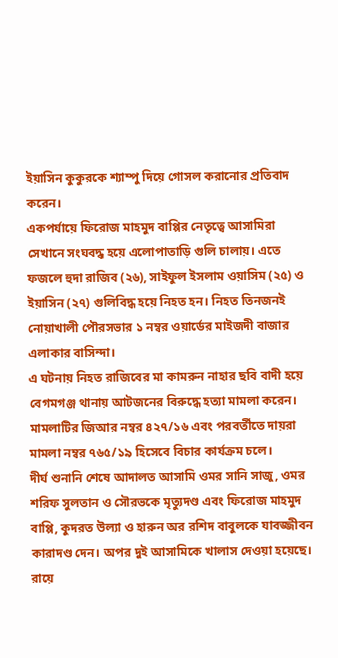ইয়াসিন কুকুরকে শ্যাম্পু দিয়ে গোসল করানোর প্রতিবাদ করেন।
একপর্যায়ে ফিরোজ মাহমুদ বাপ্পির নেতৃত্বে আসামিরা সেখানে সংঘবদ্ধ হয়ে এলোপাতাড়ি গুলি চালায়। এতে ফজলে হুদা রাজিব (২৬), সাইফুল ইসলাম ওয়াসিম (২৫) ও ইয়াসিন (২৭) গুলিবিদ্ধ হয়ে নিহত হন। নিহত তিনজনই নোয়াখালী পৌরসভার ১ নম্বর ওয়ার্ডের মাইজদী বাজার এলাকার বাসিন্দা।
এ ঘটনায় নিহত রাজিবের মা কামরুন নাহার ছবি বাদী হয়ে বেগমগঞ্জ থানায় আটজনের বিরুদ্ধে হত্যা মামলা করেন। মামলাটির জিআর নম্বর ৪২৭/১৬ এবং পরবর্তীতে দায়রা মামলা নম্বর ৭৬৫/১৯ হিসেবে বিচার কার্যক্রম চলে।
দীর্ঘ শুনানি শেষে আদালত আসামি ওমর সানি সাজু, ওমর শরিফ সুলতান ও সৌরভকে মৃত্যুদণ্ড এবং ফিরোজ মাহমুদ বাপ্পি, কুদরত উল্যা ও হারুন অর রশিদ বাবুলকে যাবজ্জীবন কারাদণ্ড দেন। অপর দুই আসামিকে খালাস দেওয়া হয়েছে।
রায়ে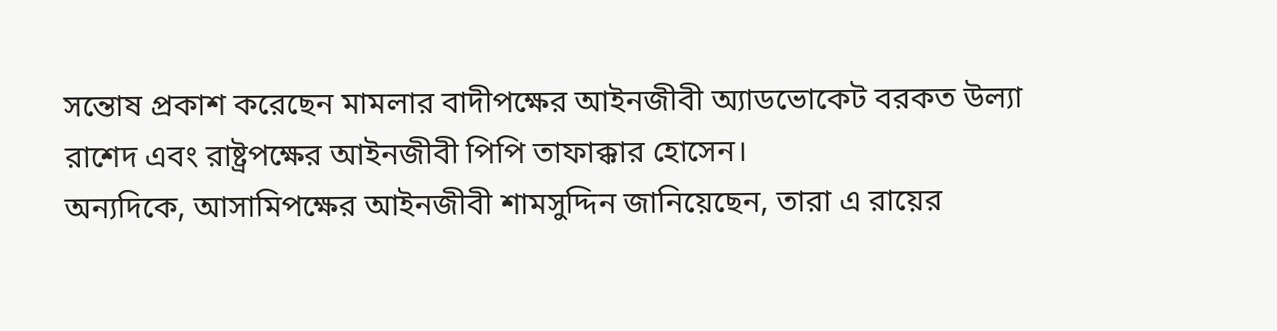সন্তোষ প্রকাশ করেছেন মামলার বাদীপক্ষের আইনজীবী অ্যাডভোকেট বরকত উল্যা রাশেদ এবং রাষ্ট্রপক্ষের আইনজীবী পিপি তাফাক্কার হোসেন।
অন্যদিকে, আসামিপক্ষের আইনজীবী শামসুদ্দিন জানিয়েছেন, তারা এ রায়ের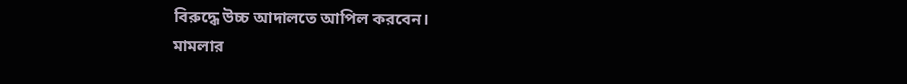বিরুদ্ধে উচ্চ আদালতে আপিল করবেন।
মামলার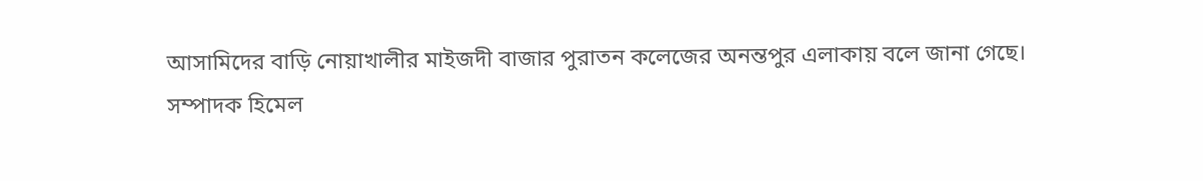আসামিদের বাড়ি নোয়াখালীর মাইজদী বাজার পুরাতন কলেজের অনন্তপুর এলাকায় বলে জানা গেছে।
সম্পাদক হিমেল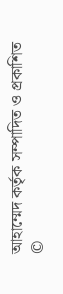আহাম্মেদ কর্তৃক সম্পাদিত ও প্রকাশিত
©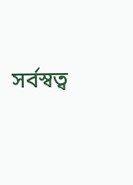সর্বস্বত্ব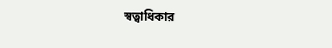স্বত্বাধিকার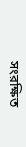সংরক্ষিত